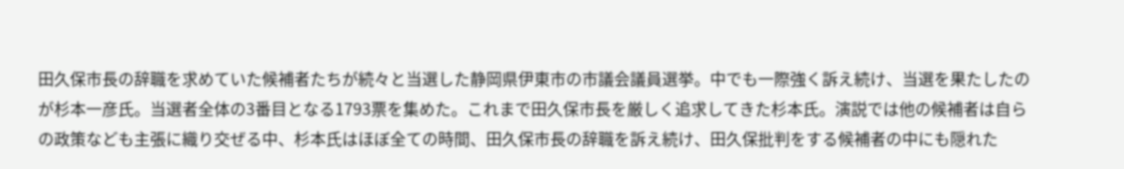田久保市長の辞職を求めていた候補者たちが続々と当選した静岡県伊東市の市議会議員選挙。中でも一際強く訴え続け、当選を果たしたのが杉本一彦氏。当選者全体の3番目となる1793票を集めた。これまで田久保市長を厳しく追求してきた杉本氏。演説では他の候補者は自らの政策なども主張に織り交ぜる中、杉本氏はほぼ全ての時間、田久保市長の辞職を訴え続け、田久保批判をする候補者の中にも隠れた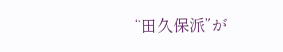“田久保派”が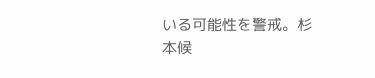いる可能性を警戒。杉本候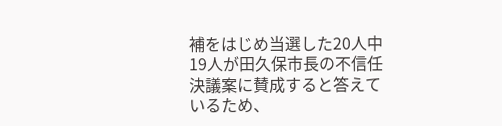補をはじめ当選した20人中19人が田久保市長の不信任決議案に賛成すると答えているため、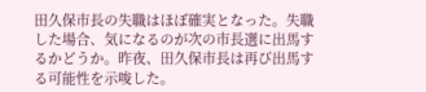田久保市長の失職はほぼ確実となった。失職した場合、気になるのが次の市長選に出馬するかどうか。昨夜、田久保市長は再び出馬する可能性を示唆した。